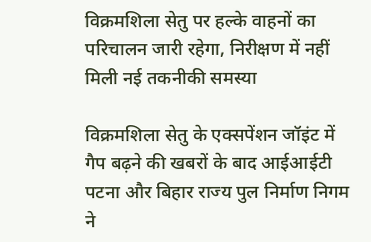विक्रमशिला सेतु पर हल्के वाहनों का परिचालन जारी रहेगा, निरीक्षण में नहीं मिली नई तकनीकी समस्या

विक्रमशिला सेतु के एक्सपेंशन जॉइंट में गैप बढ़ने की खबरों के बाद आईआईटी पटना और बिहार राज्य पुल निर्माण निगम ने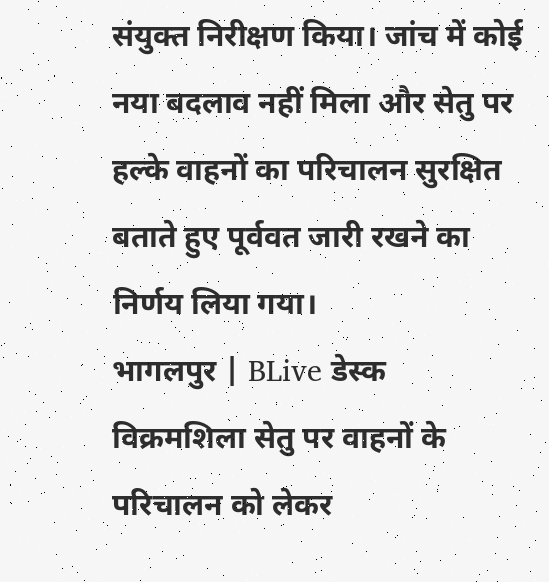संयुक्त निरीक्षण किया। जांच में कोई नया बदलाव नहीं मिला और सेतु पर हल्के वाहनों का परिचालन सुरक्षित बताते हुए पूर्ववत जारी रखने का निर्णय लिया गया।
भागलपुर | BLive डेस्क
विक्रमशिला सेतु पर वाहनों के परिचालन को लेकर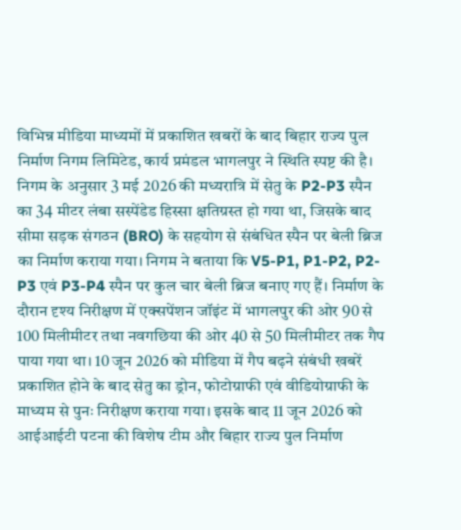विभिन्न मीडिया माध्यमों में प्रकाशित खबरों के बाद बिहार राज्य पुल निर्माण निगम लिमिटेड, कार्य प्रमंडल भागलपुर ने स्थिति स्पष्ट की है। निगम के अनुसार 3 मई 2026 की मध्यरात्रि में सेतु के P2-P3 स्पैन का 34 मीटर लंबा सस्पेंडेड हिस्सा क्षतिग्रस्त हो गया था, जिसके बाद सीमा सड़क संगठन (BRO) के सहयोग से संबंधित स्पैन पर बेली ब्रिज का निर्माण कराया गया। निगम ने बताया कि V5-P1, P1-P2, P2-P3 एवं P3-P4 स्पैन पर कुल चार बेली ब्रिज बनाए गए हैं। निर्माण के दौरान दृश्य निरीक्षण में एक्सपेंशन जॉइंट में भागलपुर की ओर 90 से 100 मिलीमीटर तथा नवगछिया की ओर 40 से 50 मिलीमीटर तक गैप पाया गया था। 10 जून 2026 को मीडिया में गैप बढ़ने संबंधी खबरें प्रकाशित होने के बाद सेतु का ड्रोन, फोटोग्राफी एवं वीडियोग्राफी के माध्यम से पुनः निरीक्षण कराया गया। इसके बाद 11 जून 2026 को आईआईटी पटना की विशेष टीम और बिहार राज्य पुल निर्माण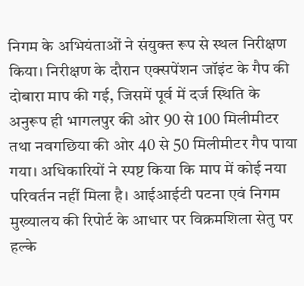निगम के अभियंताओं ने संयुक्त रूप से स्थल निरीक्षण किया। निरीक्षण के दौरान एक्सपेंशन जॉइंट के गैप की दोबारा माप की गई, जिसमें पूर्व में दर्ज स्थिति के अनुरूप ही भागलपुर की ओर 90 से 100 मिलीमीटर तथा नवगछिया की ओर 40 से 50 मिलीमीटर गैप पाया गया। अधिकारियों ने स्पष्ट किया कि माप में कोई नया परिवर्तन नहीं मिला है। आईआईटी पटना एवं निगम मुख्यालय की रिपोर्ट के आधार पर विक्रमशिला सेतु पर हल्के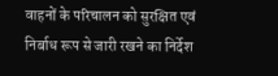वाहनों के परिचालन को सुरक्षित एवं निर्बाध रूप से जारी रखने का निर्देश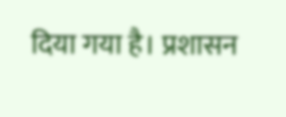दिया गया है। प्रशासन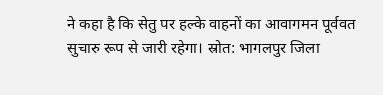ने कहा है कि सेतु पर हल्के वाहनों का आवागमन पूर्ववत सुचारु रूप से जारी रहेगा। स्रोत: भागलपुर जिला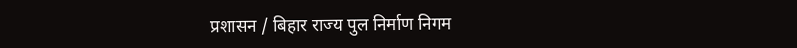प्रशासन / बिहार राज्य पुल निर्माण निगम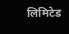लिमिटेड